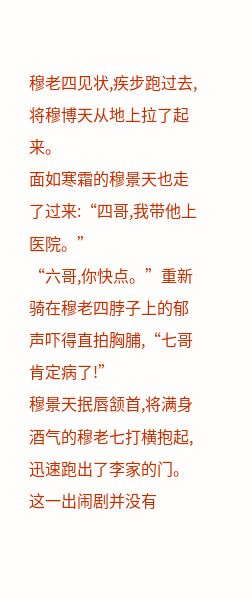穆老四见状,疾步跑过去,将穆博天从地上拉了起来。
面如寒霜的穆景天也走了过来:“四哥,我带他上医院。”
“六哥,你快点。”重新骑在穆老四脖子上的郁声吓得直拍胸脯,“七哥肯定病了!”
穆景天抿唇颔首,将满身酒气的穆老七打横抱起,迅速跑出了李家的门。
这一出闹剧并没有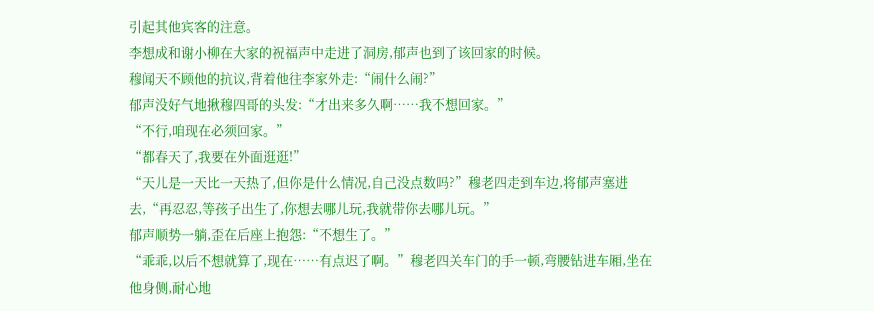引起其他宾客的注意。
李想成和谢小柳在大家的祝福声中走进了洞房,郁声也到了该回家的时候。
穆闻天不顾他的抗议,背着他往李家外走:“闹什么闹?”
郁声没好气地揪穆四哥的头发:“才出来多久啊……我不想回家。”
“不行,咱现在必须回家。”
“都春天了,我要在外面逛逛!”
“天儿是一天比一天热了,但你是什么情况,自己没点数吗?”穆老四走到车边,将郁声塞进去,“再忍忍,等孩子出生了,你想去哪儿玩,我就带你去哪儿玩。”
郁声顺势一躺,歪在后座上抱怨:“不想生了。”
“乖乖,以后不想就算了,现在……有点迟了啊。”穆老四关车门的手一顿,弯腰钻进车厢,坐在他身侧,耐心地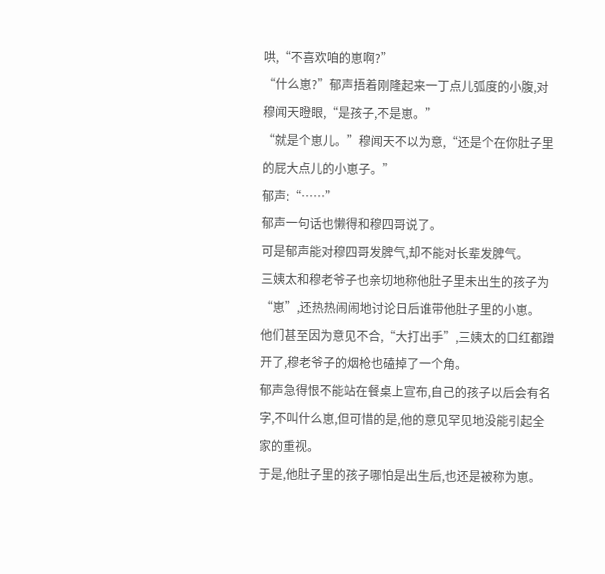哄,“不喜欢咱的崽啊?”
“什么崽?”郁声捂着刚隆起来一丁点儿弧度的小腹,对穆闻天瞪眼,“是孩子,不是崽。”
“就是个崽儿。”穆闻天不以为意,“还是个在你肚子里的屁大点儿的小崽子。”
郁声:“……”
郁声一句话也懒得和穆四哥说了。
可是郁声能对穆四哥发脾气,却不能对长辈发脾气。
三姨太和穆老爷子也亲切地称他肚子里未出生的孩子为“崽”,还热热闹闹地讨论日后谁带他肚子里的小崽。
他们甚至因为意见不合,“大打出手”,三姨太的口红都蹭开了,穆老爷子的烟枪也磕掉了一个角。
郁声急得恨不能站在餐桌上宣布,自己的孩子以后会有名字,不叫什么崽,但可惜的是,他的意见罕见地没能引起全家的重视。
于是,他肚子里的孩子哪怕是出生后,也还是被称为崽。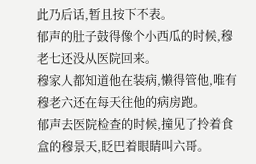此乃后话,暂且按下不表。
郁声的肚子鼓得像个小西瓜的时候,穆老七还没从医院回来。
穆家人都知道他在装病,懒得管他,唯有穆老六还在每天往他的病房跑。
郁声去医院检查的时候,撞见了拎着食盒的穆景天,眨巴着眼睛叫六哥。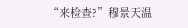“来检查?”穆景天温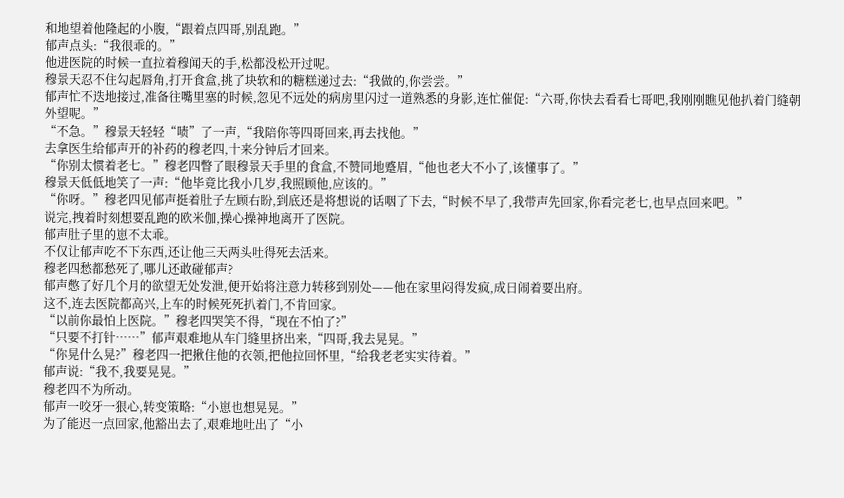和地望着他隆起的小腹,“跟着点四哥,别乱跑。”
郁声点头:“我很乖的。”
他进医院的时候一直拉着穆闻天的手,松都没松开过呢。
穆景天忍不住勾起唇角,打开食盒,挑了块软和的糖糕递过去:“我做的,你尝尝。”
郁声忙不迭地接过,准备往嘴里塞的时候,忽见不远处的病房里闪过一道熟悉的身影,连忙催促:“六哥,你快去看看七哥吧,我刚刚瞧见他扒着门缝朝外望呢。”
“不急。”穆景天轻轻“啧”了一声,“我陪你等四哥回来,再去找他。”
去拿医生给郁声开的补药的穆老四,十来分钟后才回来。
“你别太惯着老七。”穆老四瞥了眼穆景天手里的食盒,不赞同地蹙眉,“他也老大不小了,该懂事了。”
穆景天低低地笑了一声:“他毕竟比我小几岁,我照顾他,应该的。”
“你呀。”穆老四见郁声挺着肚子左顾右盼,到底还是将想说的话咽了下去,“时候不早了,我带声先回家,你看完老七,也早点回来吧。”
说完,拽着时刻想要乱跑的欧米伽,操心操神地离开了医院。
郁声肚子里的崽不太乖。
不仅让郁声吃不下东西,还让他三天两头吐得死去活来。
穆老四愁都愁死了,哪儿还敢碰郁声?
郁声憋了好几个月的欲望无处发泄,便开始将注意力转移到别处——他在家里闷得发疯,成日闹着要出府。
这不,连去医院都高兴,上车的时候死死扒着门,不肯回家。
“以前你最怕上医院。”穆老四哭笑不得,“现在不怕了?”
“只要不打针……”郁声艰难地从车门缝里挤出来,“四哥,我去晃晃。”
“你晃什么晃?”穆老四一把揪住他的衣领,把他拉回怀里,“给我老老实实待着。”
郁声说:“我不,我要晃晃。”
穆老四不为所动。
郁声一咬牙一狠心,转变策略:“小崽也想晃晃。”
为了能迟一点回家,他豁出去了,艰难地吐出了“小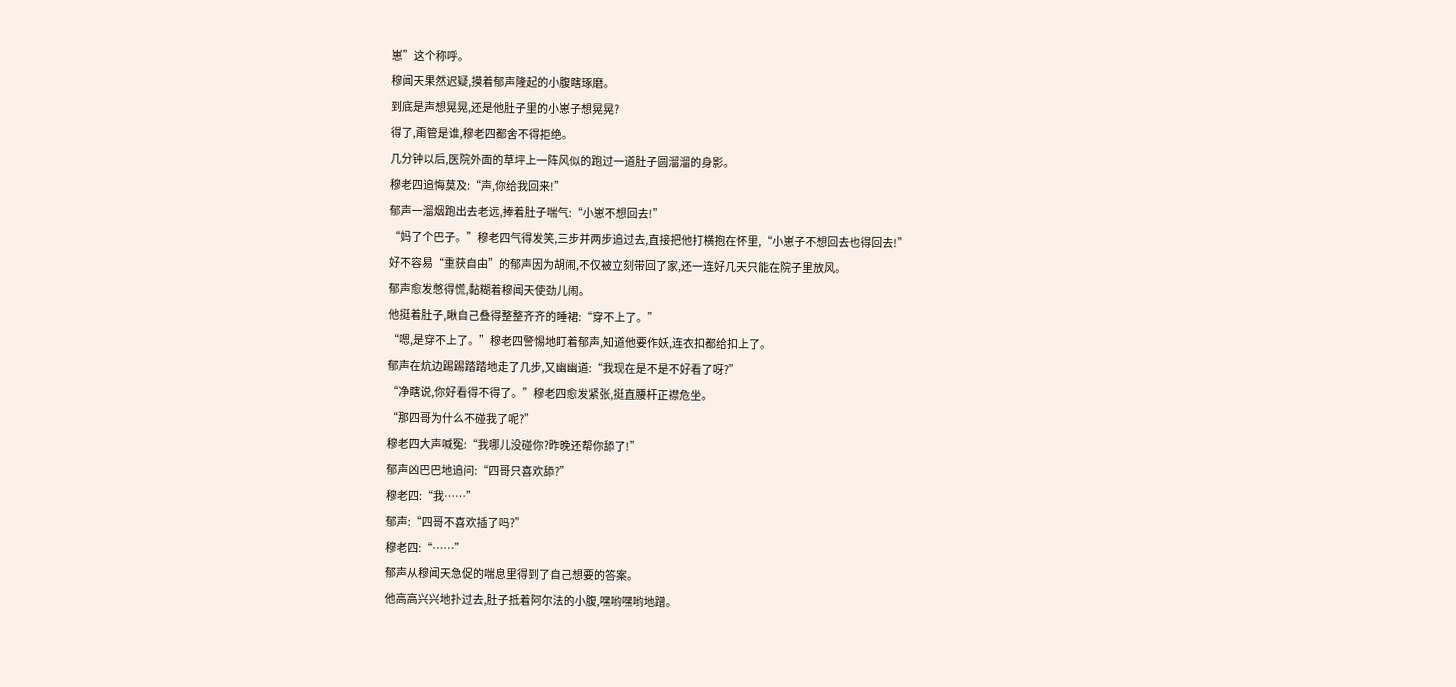崽”这个称呼。
穆闻天果然迟疑,摸着郁声隆起的小腹瞎琢磨。
到底是声想晃晃,还是他肚子里的小崽子想晃晃?
得了,甭管是谁,穆老四都舍不得拒绝。
几分钟以后,医院外面的草坪上一阵风似的跑过一道肚子圆溜溜的身影。
穆老四追悔莫及:“声,你给我回来!”
郁声一溜烟跑出去老远,捧着肚子喘气:“小崽不想回去!”
“妈了个巴子。”穆老四气得发笑,三步并两步追过去,直接把他打横抱在怀里,“小崽子不想回去也得回去!”
好不容易“重获自由”的郁声因为胡闹,不仅被立刻带回了家,还一连好几天只能在院子里放风。
郁声愈发憋得慌,黏糊着穆闻天使劲儿闹。
他挺着肚子,瞅自己叠得整整齐齐的睡裙:“穿不上了。”
“嗯,是穿不上了。”穆老四警惕地盯着郁声,知道他要作妖,连衣扣都给扣上了。
郁声在炕边踢踢踏踏地走了几步,又幽幽道:“我现在是不是不好看了呀?”
“净瞎说,你好看得不得了。”穆老四愈发紧张,挺直腰杆正襟危坐。
“那四哥为什么不碰我了呢?”
穆老四大声喊冤:“我哪儿没碰你?昨晚还帮你舔了!”
郁声凶巴巴地追问:“四哥只喜欢舔?”
穆老四:“我……”
郁声:“四哥不喜欢插了吗?”
穆老四:“……”
郁声从穆闻天急促的喘息里得到了自己想要的答案。
他高高兴兴地扑过去,肚子抵着阿尔法的小腹,嘿哟嘿哟地蹭。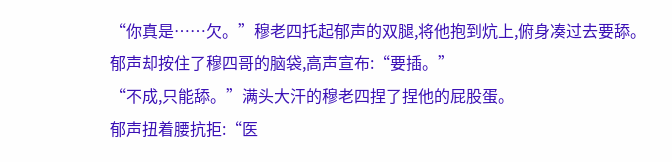“你真是……欠。”穆老四托起郁声的双腿,将他抱到炕上,俯身凑过去要舔。
郁声却按住了穆四哥的脑袋,高声宣布:“要插。”
“不成,只能舔。”满头大汗的穆老四捏了捏他的屁股蛋。
郁声扭着腰抗拒:“医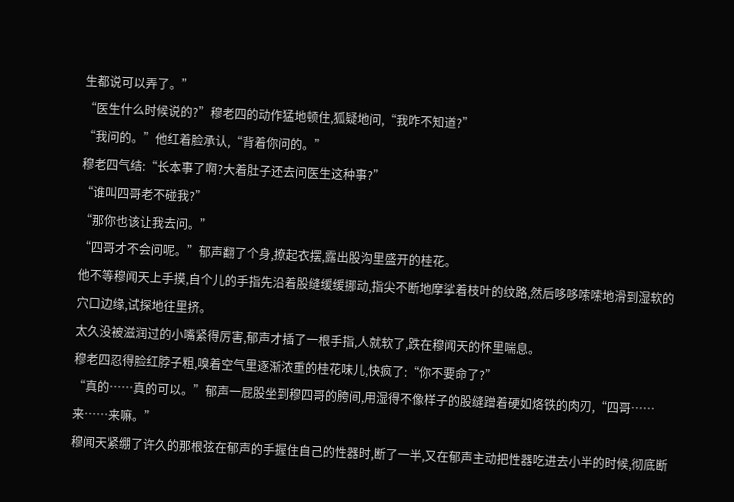生都说可以弄了。”
“医生什么时候说的?”穆老四的动作猛地顿住,狐疑地问,“我咋不知道?”
“我问的。”他红着脸承认,“背着你问的。”
穆老四气结:“长本事了啊?大着肚子还去问医生这种事?”
“谁叫四哥老不碰我?”
“那你也该让我去问。”
“四哥才不会问呢。”郁声翻了个身,撩起衣摆,露出股沟里盛开的桂花。
他不等穆闻天上手摸,自个儿的手指先沿着股缝缓缓挪动,指尖不断地摩挲着枝叶的纹路,然后哆哆嗦嗦地滑到湿软的穴口边缘,试探地往里挤。
太久没被滋润过的小嘴紧得厉害,郁声才插了一根手指,人就软了,跌在穆闻天的怀里喘息。
穆老四忍得脸红脖子粗,嗅着空气里逐渐浓重的桂花味儿,快疯了:“你不要命了?”
“真的……真的可以。”郁声一屁股坐到穆四哥的胯间,用湿得不像样子的股缝蹭着硬如烙铁的肉刃,“四哥……来……来嘛。”
穆闻天紧绷了许久的那根弦在郁声的手握住自己的性器时,断了一半,又在郁声主动把性器吃进去小半的时候,彻底断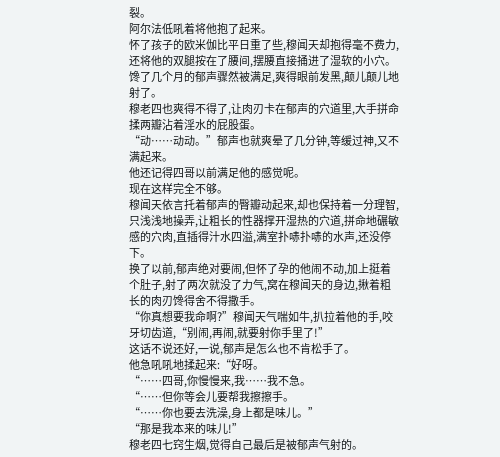裂。
阿尔法低吼着将他抱了起来。
怀了孩子的欧米伽比平日重了些,穆闻天却抱得毫不费力,还将他的双腿按在了腰间,摆腰直接捅进了湿软的小穴。
馋了几个月的郁声骤然被满足,爽得眼前发黑,颠儿颠儿地射了。
穆老四也爽得不得了,让肉刃卡在郁声的穴道里,大手拼命揉两瓣沾着淫水的屁股蛋。
“动……动动。”郁声也就爽晕了几分钟,等缓过神,又不满起来。
他还记得四哥以前满足他的感觉呢。
现在这样完全不够。
穆闻天依言托着郁声的臀瓣动起来,却也保持着一分理智,只浅浅地操弄,让粗长的性器撑开湿热的穴道,拼命地碾敏感的穴肉,直插得汁水四溢,满室扑哧扑哧的水声,还没停下。
换了以前,郁声绝对要闹,但怀了孕的他闹不动,加上挺着个肚子,射了两次就没了力气,窝在穆闻天的身边,揪着粗长的肉刃馋得舍不得撒手。
“你真想要我命啊?”穆闻天气喘如牛,扒拉着他的手,咬牙切齿道,“别闹,再闹,就要射你手里了!”
这话不说还好,一说,郁声是怎么也不肯松手了。
他急吼吼地揉起来:“好呀。
“……四哥,你慢慢来,我……我不急。
“……但你等会儿要帮我擦擦手。
“……你也要去洗澡,身上都是味儿。”
“那是我本来的味儿!”
穆老四七窍生烟,觉得自己最后是被郁声气射的。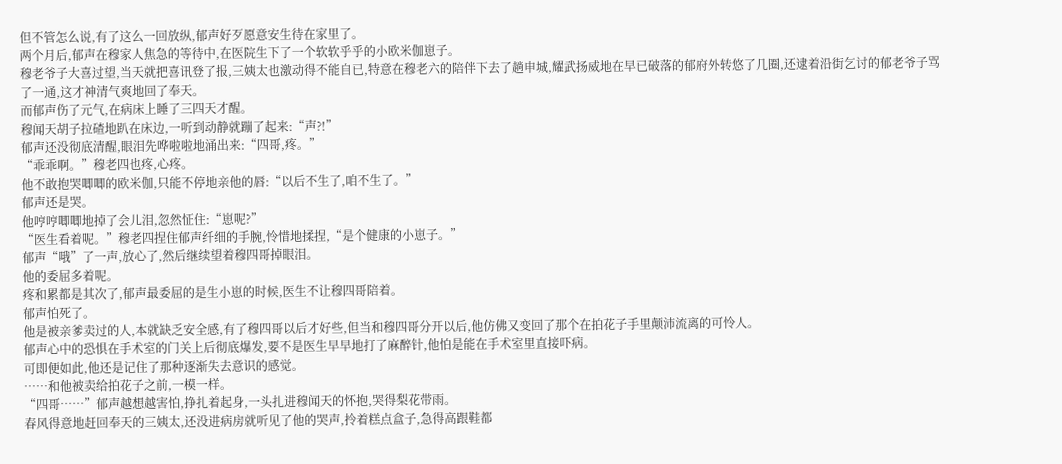但不管怎么说,有了这么一回放纵,郁声好歹愿意安生待在家里了。
两个月后,郁声在穆家人焦急的等待中,在医院生下了一个软软乎乎的小欧米伽崽子。
穆老爷子大喜过望,当天就把喜讯登了报,三姨太也激动得不能自已,特意在穆老六的陪伴下去了趟申城,耀武扬威地在早已破落的郁府外转悠了几圈,还逮着沿街乞讨的郁老爷子骂了一通,这才神清气爽地回了奉天。
而郁声伤了元气,在病床上睡了三四天才醒。
穆闻天胡子拉碴地趴在床边,一听到动静就蹦了起来:“声?!”
郁声还没彻底清醒,眼泪先哗啦啦地涌出来:“四哥,疼。”
“乖乖啊。”穆老四也疼,心疼。
他不敢抱哭唧唧的欧米伽,只能不停地亲他的唇:“以后不生了,咱不生了。”
郁声还是哭。
他哼哼唧唧地掉了会儿泪,忽然怔住:“崽呢?”
“医生看着呢。”穆老四捏住郁声纤细的手腕,怜惜地揉捏,“是个健康的小崽子。”
郁声“哦”了一声,放心了,然后继续望着穆四哥掉眼泪。
他的委屈多着呢。
疼和累都是其次了,郁声最委屈的是生小崽的时候,医生不让穆四哥陪着。
郁声怕死了。
他是被亲爹卖过的人,本就缺乏安全感,有了穆四哥以后才好些,但当和穆四哥分开以后,他仿佛又变回了那个在拍花子手里颠沛流离的可怜人。
郁声心中的恐惧在手术室的门关上后彻底爆发,要不是医生早早地打了麻醉针,他怕是能在手术室里直接吓病。
可即便如此,他还是记住了那种逐渐失去意识的感觉。
……和他被卖给拍花子之前,一模一样。
“四哥……”郁声越想越害怕,挣扎着起身,一头扎进穆闻天的怀抱,哭得梨花带雨。
春风得意地赶回奉天的三姨太,还没进病房就听见了他的哭声,拎着糕点盒子,急得高跟鞋都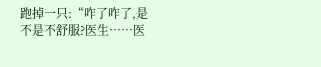跑掉一只:“咋了咋了,是不是不舒服?医生……医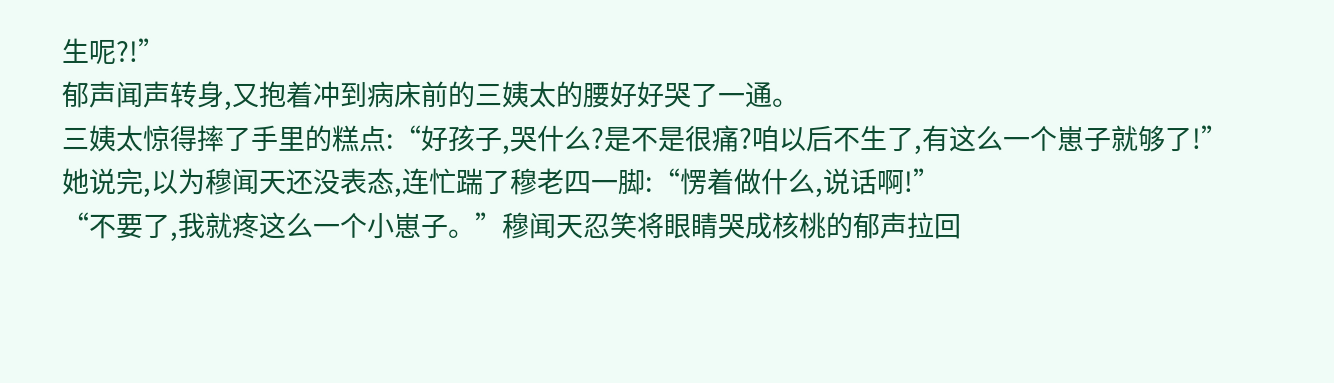生呢?!”
郁声闻声转身,又抱着冲到病床前的三姨太的腰好好哭了一通。
三姨太惊得摔了手里的糕点:“好孩子,哭什么?是不是很痛?咱以后不生了,有这么一个崽子就够了!”
她说完,以为穆闻天还没表态,连忙踹了穆老四一脚:“愣着做什么,说话啊!”
“不要了,我就疼这么一个小崽子。”穆闻天忍笑将眼睛哭成核桃的郁声拉回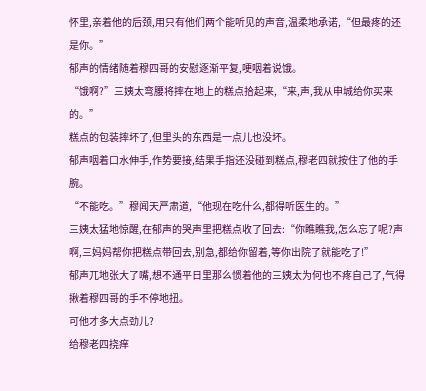怀里,亲着他的后颈,用只有他们两个能听见的声音,温柔地承诺,“但最疼的还是你。”
郁声的情绪随着穆四哥的安慰逐渐平复,哽咽着说饿。
“饿啊?”三姨太弯腰将摔在地上的糕点拾起来,“来,声,我从申城给你买来的。”
糕点的包装摔坏了,但里头的东西是一点儿也没坏。
郁声咽着口水伸手,作势要接,结果手指还没碰到糕点,穆老四就按住了他的手腕。
“不能吃。”穆闻天严肃道,“他现在吃什么,都得听医生的。”
三姨太猛地惊醒,在郁声的哭声里把糕点收了回去:“你瞧瞧我,怎么忘了呢?声啊,三妈妈帮你把糕点带回去,别急,都给你留着,等你出院了就能吃了!”
郁声兀地张大了嘴,想不通平日里那么惯着他的三姨太为何也不疼自己了,气得揪着穆四哥的手不停地扭。
可他才多大点劲儿?
给穆老四挠痒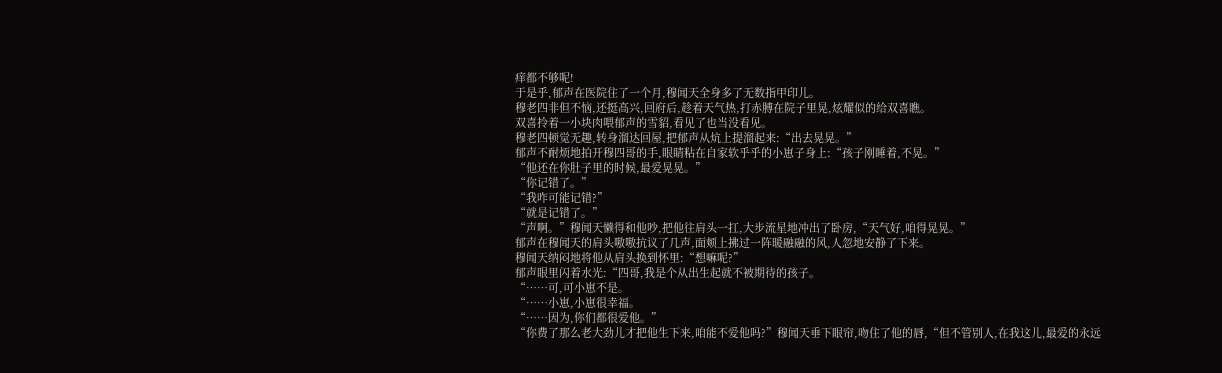痒都不够呢!
于是乎,郁声在医院住了一个月,穆闻天全身多了无数指甲印儿。
穆老四非但不恼,还挺高兴,回府后,趁着天气热,打赤膊在院子里晃,炫耀似的给双喜瞧。
双喜拎着一小块肉喂郁声的雪貂,看见了也当没看见。
穆老四顿觉无趣,转身溜达回屋,把郁声从炕上提溜起来:“出去晃晃。”
郁声不耐烦地拍开穆四哥的手,眼睛粘在自家软乎乎的小崽子身上:“孩子刚睡着,不晃。”
“他还在你肚子里的时候,最爱晃晃。”
“你记错了。”
“我咋可能记错?”
“就是记错了。”
“声啊。”穆闻天懒得和他吵,把他往肩头一扛,大步流星地冲出了卧房,“天气好,咱得晃晃。”
郁声在穆闻天的肩头嗷嗷抗议了几声,面颊上拂过一阵暖融融的风,人忽地安静了下来。
穆闻天纳闷地将他从肩头换到怀里:“想嘛呢?”
郁声眼里闪着水光:“四哥,我是个从出生起就不被期待的孩子。
“……可,可小崽不是。
“……小崽,小崽很幸福。
“……因为,你们都很爱他。”
“你费了那么老大劲儿才把他生下来,咱能不爱他吗?”穆闻天垂下眼帘,吻住了他的唇,“但不管别人,在我这儿,最爱的永远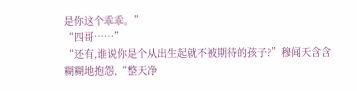是你这个乖乖。”
“四哥……”
“还有,谁说你是个从出生起就不被期待的孩子?”穆闻天含含糊糊地抱怨,“整天净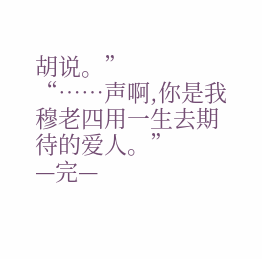胡说。”
“……声啊,你是我穆老四用一生去期待的爱人。”
—完—